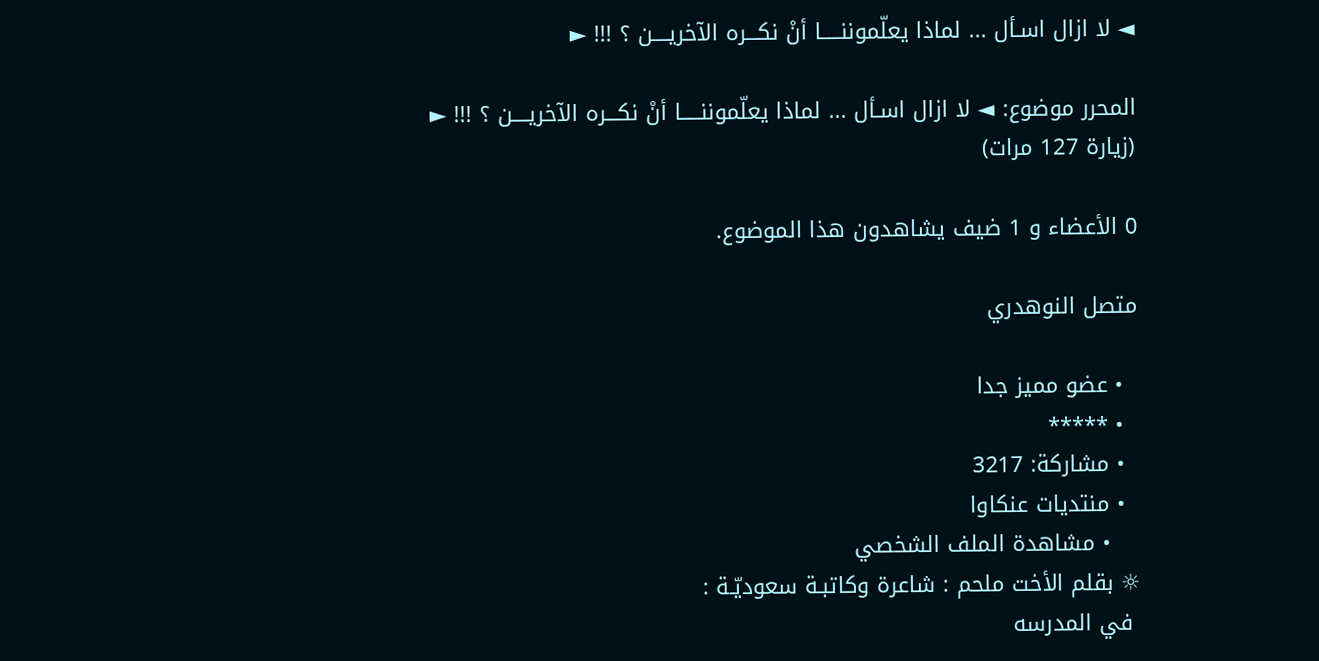◄ لا ازال اسـأل ... لماذا يعلّموننـــــا أنْ نكـــره الآخريــــن ؟ !!! ►

المحرر موضوع: ◄ لا ازال اسـأل ... لماذا يعلّموننـــــا أنْ نكـــره الآخريــــن ؟ !!! ►  (زيارة 127 مرات)

0 الأعضاء و 1 ضيف يشاهدون هذا الموضوع.

متصل النوهدري

  • عضو مميز جدا
  • *****
  • مشاركة: 3217
  • منتديات عنكاوا
    • مشاهدة الملف الشخصي
☼ بقلم الأخت ملحم : شاعرة وكاتبـة سعوديّـة :
 في المدرسه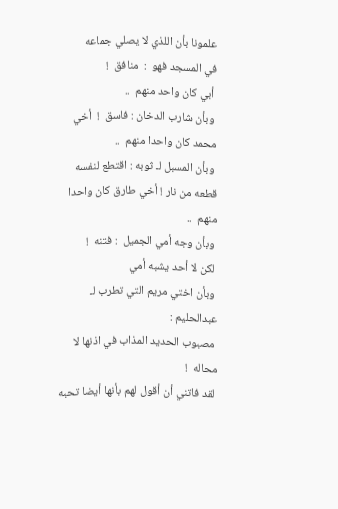علمونا بأن اللذي لا يصلي جماعه
في المسجد فهو  :  منافق  !
 أبي كان واحد منهم  ..
 وبأن شارب الدخان : فاسق  !  أخي محمد كان واحدا منهم  ..
 وبأن المسبل لـ ثوبه : اقتطع لنفسه قطعه من نار ! أخي طارق كان واحدا منهم  ..
 وبأن وجه أمي الجميل  : فتنه  !
 لكن لا أحد يشبه أمي
 وبأن اختي مريم التي تطرب لـ عبدالحليم :
 مصبوب الحديد المذاب في اذنها لا محاله  !
 لقد فاتني أن أقول لهم بأنها أيضا تحبه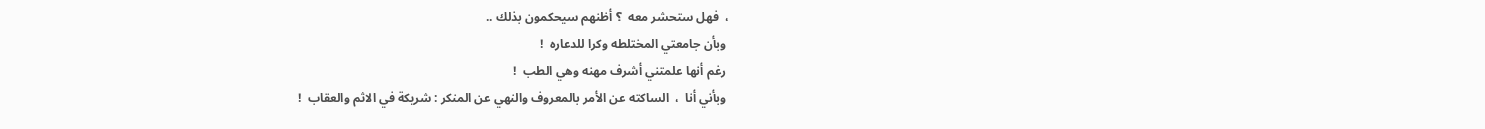،  فهل ستحشر معه  ؟ أظنهم سيحكمون بذلك ..
 وبأن جامعتي المختلطه وكرا للدعاره  !
 رغم أنها علمتني أشرف مهنه وهي الطب  !
 وبأني أنا  ،  الساكته عن الأمر بالمعروف والنهي عن المنكر : شريكة في الاثم والعقاب  !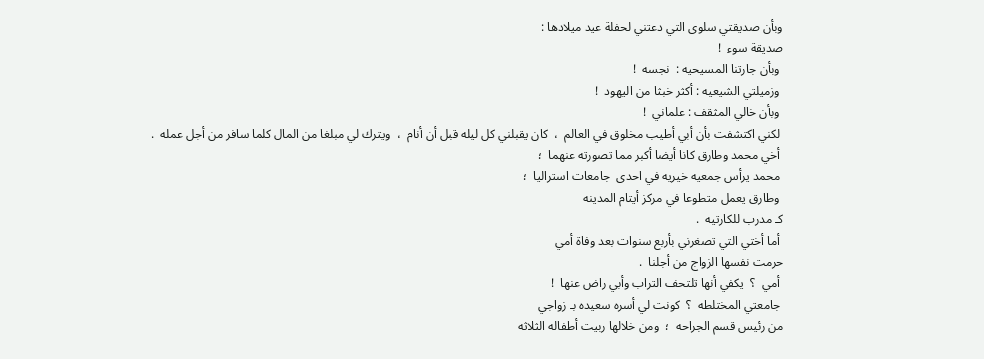وبأن صديقتي سلوى التي دعتني لحفلة عيد ميلادها :
صديقة سوء  !
 وبأن جارتنا المسيحيه :  نجسه  !
 وزميلتي الشيعيه : أكثر خبثا من اليهود  !
 وبأن خالي المثقف : علماني  !
 لكني اكتشفت بأن أبي أطيب مخلوق في العالم  ،  كان يقبلني كل ليله قبل أن أنام  ،  ويترك لي مبلغا من المال كلما سافر من أجل عمله  .
 أخي محمد وطارق كانا أيضا أكبر مما تصورته عنهما  ؛
 محمد يرأس جمعيه خيريه في احدى  جامعات استراليا  ؛
 وطارق يعمل متطوعا في مركز أيتام المدينه
كـ مدرب للكارتيه  .
 أما أختي التي تصغرني بأربع سنوات بعد وفاة أمي
حرمت نفسها الزواج من أجلنا  .
 أمي  ؟  يكفي أنها تلتحف التراب وأبي راض عنها  !
 جامعتي المختلطه  ؟  كونت لي أسره سعيده بـ زواجي
من رئيس قسم الجراحه  ؛  ومن خلالها ربيت أطفاله الثلاثه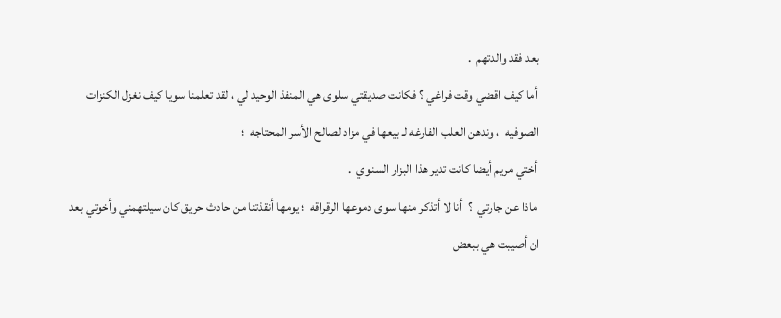بعد فقد والدتهم  .
 أما كيف اقضي وقت فراغي ؟ فكانت صديقتي سلوى هي المنفذ الوحيد لي ، لقد تعلمنا سويا كيف نغزل الكنزات الصوفيه  ، وندهن العلب الفارغه لـ بيعها في مزاد لصالح الأسر المحتاجه  ؛
 أختي مريم أيضا كانت تدير هذا البزار السنوي  .
 ماذا عن جارتي  ؟  أنا لا أتذكر منها سوى دموعها الرقراقه  ؛ يومها أنقذتنا من حادث حريق كان سيلتهمني وأخوتي بعد
ان أصيبت هي ببعض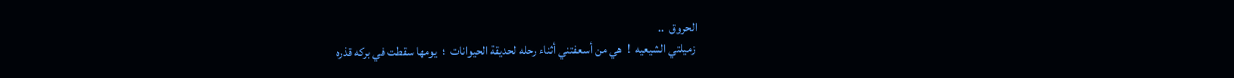الحروق  ..
 زميلتي الشيعيه  !  هي من أسعفتني أثناء رحله لحديقة الحيوانات  ؛  يومها سقطت في بركه قذره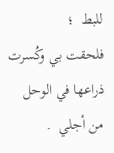للبط  ؛
فلحقت بي وكُسرت ذراعها في الوحل من أجلي  .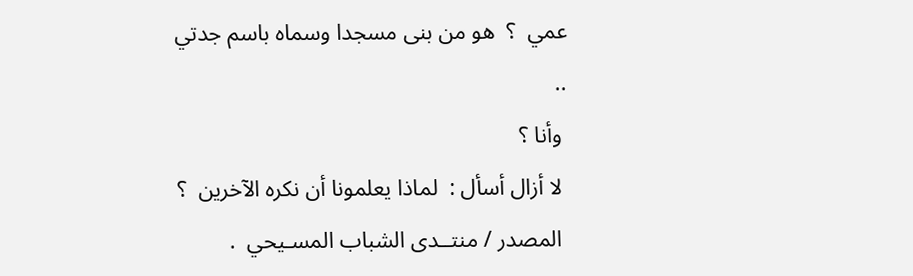عمي  ؟  هو من بنى مسجدا وسماه باسم جدتي  ..
 وأنا ؟
 لا أزال أسأل :  لماذا يعلمونا أن نكره الآخرين  ؟
 المصدر / منتــدى الشباب المسـيحي  .